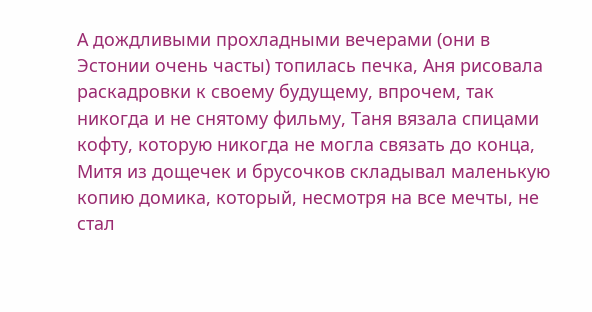А дождливыми прохладными вечерами (они в Эстонии очень часты) топилась печка, Аня рисовала раскадровки к своему будущему, впрочем, так никогда и не снятому фильму, Таня вязала спицами кофту, которую никогда не могла связать до конца, Митя из дощечек и брусочков складывал маленькую копию домика, который, несмотря на все мечты, не стал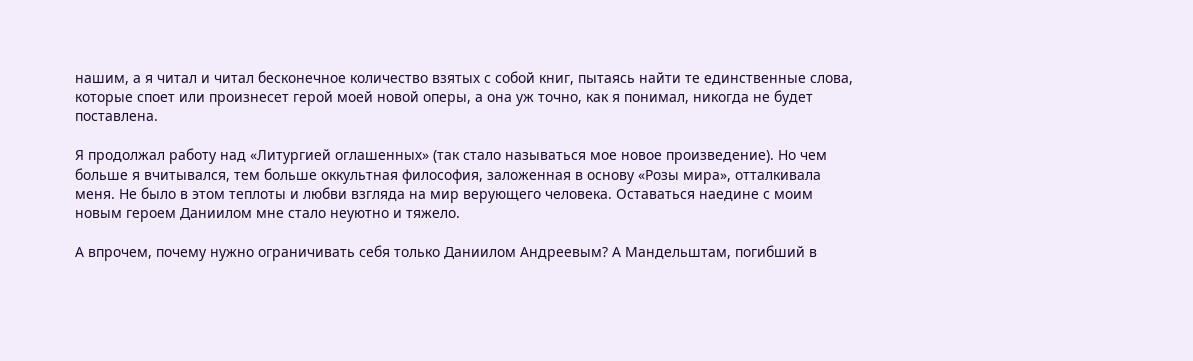нашим, а я читал и читал бесконечное количество взятых с собой книг, пытаясь найти те единственные слова, которые споет или произнесет герой моей новой оперы, а она уж точно, как я понимал, никогда не будет поставлена.

Я продолжал работу над «Литургией оглашенных» (так стало называться мое новое произведение). Но чем больше я вчитывался, тем больше оккультная философия, заложенная в основу «Розы мира», отталкивала меня. Не было в этом теплоты и любви взгляда на мир верующего человека. Оставаться наедине с моим новым героем Даниилом мне стало неуютно и тяжело.

А впрочем, почему нужно ограничивать себя только Даниилом Андреевым? А Мандельштам, погибший в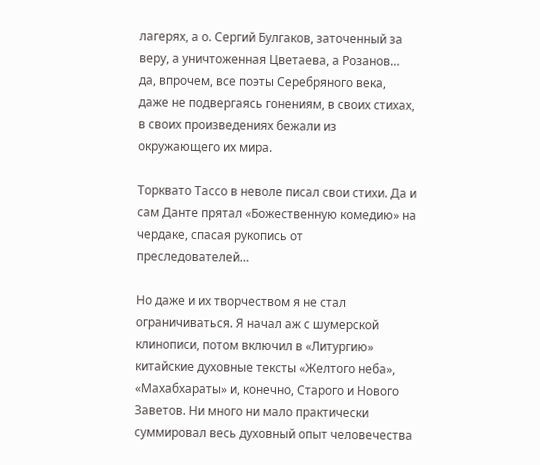лагерях, а о. Сергий Булгаков, заточенный за веру, а уничтоженная Цветаева, а Розанов… да, впрочем, все поэты Серебряного века, даже не подвергаясь гонениям, в своих стихах, в своих произведениях бежали из окружающего их мира.

Торквато Тассо в неволе писал свои стихи. Да и сам Данте прятал «Божественную комедию» на чердаке, спасая рукопись от преследователей…

Но даже и их творчеством я не стал ограничиваться. Я начал аж с шумерской клинописи, потом включил в «Литургию» китайские духовные тексты «Желтого неба», «Махабхараты» и, конечно, Старого и Нового Заветов. Ни много ни мало практически суммировал весь духовный опыт человечества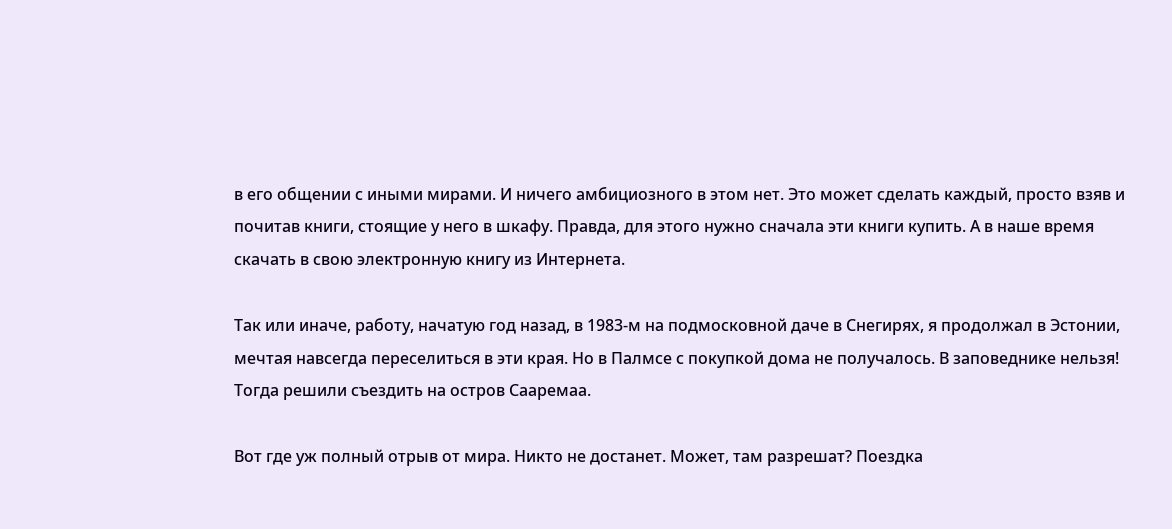в его общении с иными мирами. И ничего амбициозного в этом нет. Это может сделать каждый, просто взяв и почитав книги, стоящие у него в шкафу. Правда, для этого нужно сначала эти книги купить. А в наше время скачать в свою электронную книгу из Интернета.

Так или иначе, работу, начатую год назад, в 1983-м на подмосковной даче в Снегирях, я продолжал в Эстонии, мечтая навсегда переселиться в эти края. Но в Палмсе с покупкой дома не получалось. В заповеднике нельзя! Тогда решили съездить на остров Сааремаа.

Вот где уж полный отрыв от мира. Никто не достанет. Может, там разрешат? Поездка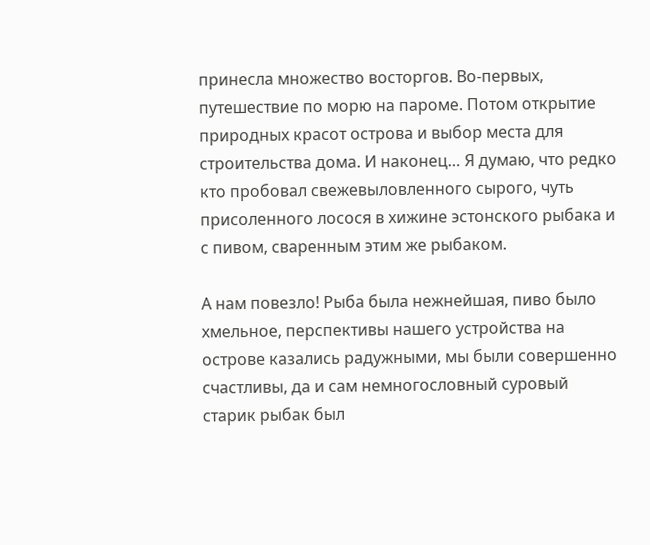принесла множество восторгов. Во-первых, путешествие по морю на пароме. Потом открытие природных красот острова и выбор места для строительства дома. И наконец… Я думаю, что редко кто пробовал свежевыловленного сырого, чуть присоленного лосося в хижине эстонского рыбака и с пивом, сваренным этим же рыбаком.

А нам повезло! Рыба была нежнейшая, пиво было хмельное, перспективы нашего устройства на острове казались радужными, мы были совершенно счастливы, да и сам немногословный суровый старик рыбак был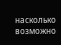насколько возможно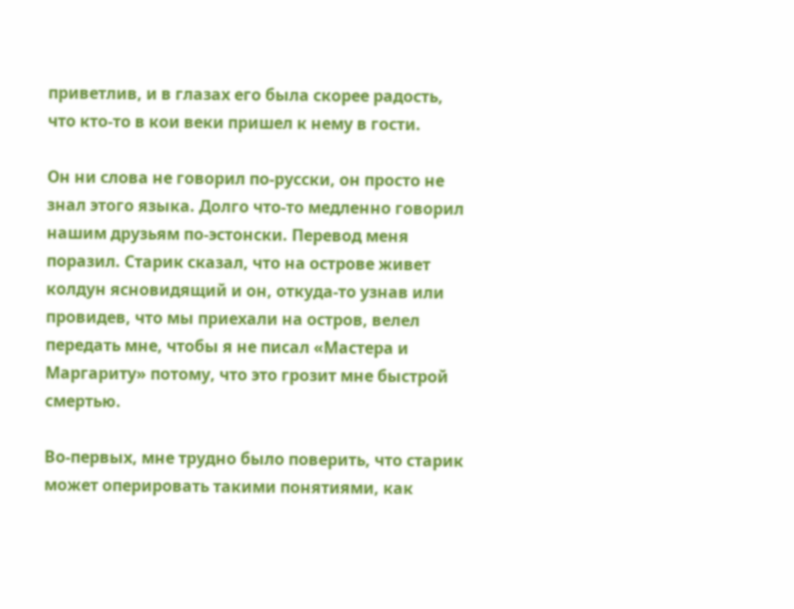приветлив, и в глазах его была скорее радость, что кто-то в кои веки пришел к нему в гости.

Он ни слова не говорил по-русски, он просто не знал этого языка. Долго что-то медленно говорил нашим друзьям по-эстонски. Перевод меня поразил. Старик сказал, что на острове живет колдун ясновидящий и он, откуда-то узнав или провидев, что мы приехали на остров, велел передать мне, чтобы я не писал «Мастера и Маргариту» потому, что это грозит мне быстрой смертью.

Во-первых, мне трудно было поверить, что старик может оперировать такими понятиями, как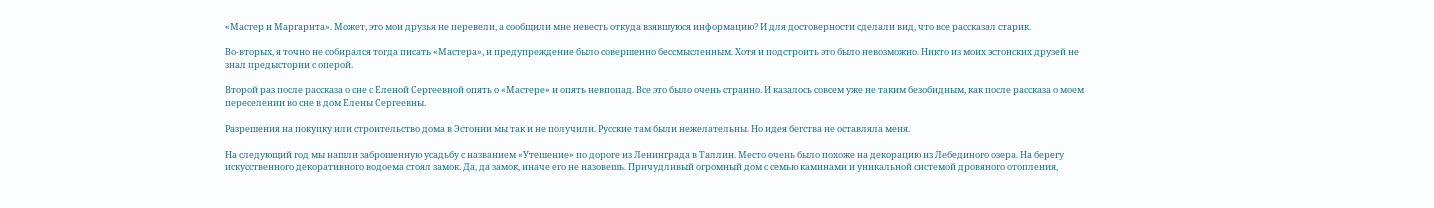«Мастер и Маргарита». Может, это мои друзья не перевели, а сообщили мне невесть откуда взявшуюся информацию? И для достоверности сделали вид, что все рассказал старик.

Во-вторых, я точно не собирался тогда писать «Мастера», и предупреждение было совершенно бессмысленным. Хотя и подстроить это было невозможно. Никто из моих эстонских друзей не знал предыстории с оперой.

Второй раз после рассказа о сне с Еленой Сергеевной опять о «Мастере» и опять невпопад. Все это было очень странно. И казалось совсем уже не таким безобидным, как после рассказа о моем переселении во сне в дом Елены Сергеевны.

Разрешения на покупку или строительство дома в Эстонии мы так и не получили. Русские там были нежелательны. Но идея бегства не оставляла меня.

На следующий год мы нашли заброшенную усадьбу с названием «Утешение» по дороге из Ленинграда в Таллин. Место очень было похоже на декорацию из Лебединого озера. На берегу искусственного декоративного водоема стоял замок. Да, да замок, иначе его не назовешь. Причудливый огромный дом с семью каминами и уникальной системой дровяного отопления,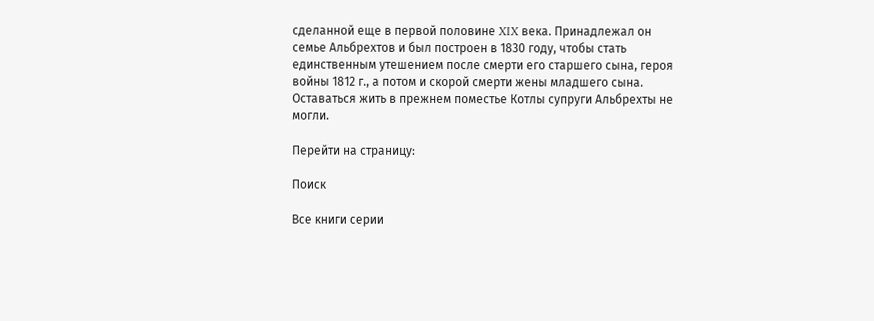сделанной еще в первой половине XIX века. Принадлежал он семье Альбрехтов и был построен в 1830 году, чтобы стать единственным утешением после смерти его старшего сына, героя войны 1812 г., а потом и скорой смерти жены младшего сына. Оставаться жить в прежнем поместье Котлы супруги Альбрехты не могли.

Перейти на страницу:

Поиск

Все книги серии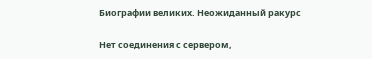Биографии великих. Неожиданный ракурс

Нет соединения с сервером,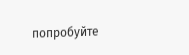попробуйте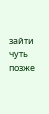зайти чуть позже